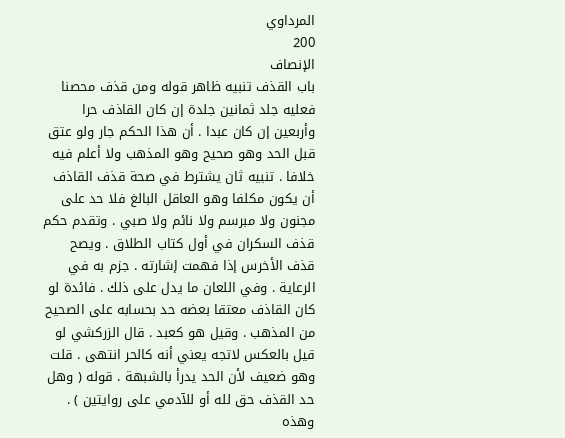المرداوي
200
الإنصاف
باب القذف تنبيه ظاهر قوله ومن قذف محصنا فعليه جلد ثمانين جلدة إن كان القاذف حرا وأربعين إن كان عبدا . أن هذا الحكم جار ولو عتق قبل الحد وهو صحيح وهو المذهب ولا أعلم فيه خلافا . تنبيه ثان يشترط في صحة قذف القاذف أن يكون مكلفا وهو العاقل البالغ فلا حد على مجنون ولا مبرسم ولا نائم ولا صبي . وتقدم حكم قذف السكران في أول كتاب الطلاق . ويصح قذف الأخرس إذا فهمت إشارته . جزم به في الرعاية . وفي اللعان ما يدل على ذلك . فائدة لو كان القاذف معتقا بعضه حد بحسابه على الصحيح من المذهب . وقيل هو كعبد . قال الزركشي لو قيل بالعكس لاتجه يعني أنه كالحر انتهى . قلت وهو ضعيف لأن الحد يدرأ بالشبهة . قوله ( وهل حد القذف حق لله أو للآدمي على روايتين ) . وهذه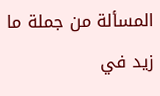المسألة من جملة ما زيد في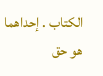الكتاب . إحداهما هو حق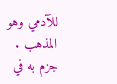للآدمي وهو المذهب . جزم به في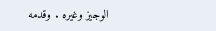الوجيز وغيره . وقدمه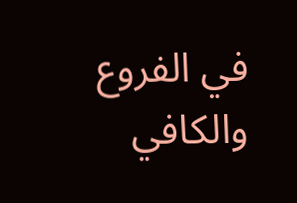في الفروع والكافي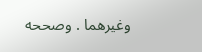وغيرهما . وصححه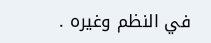في النظم وغيره .